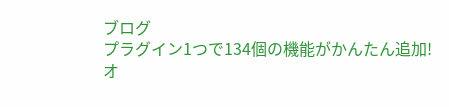ブログ
プラグイン1つで134個の機能がかんたん追加!オ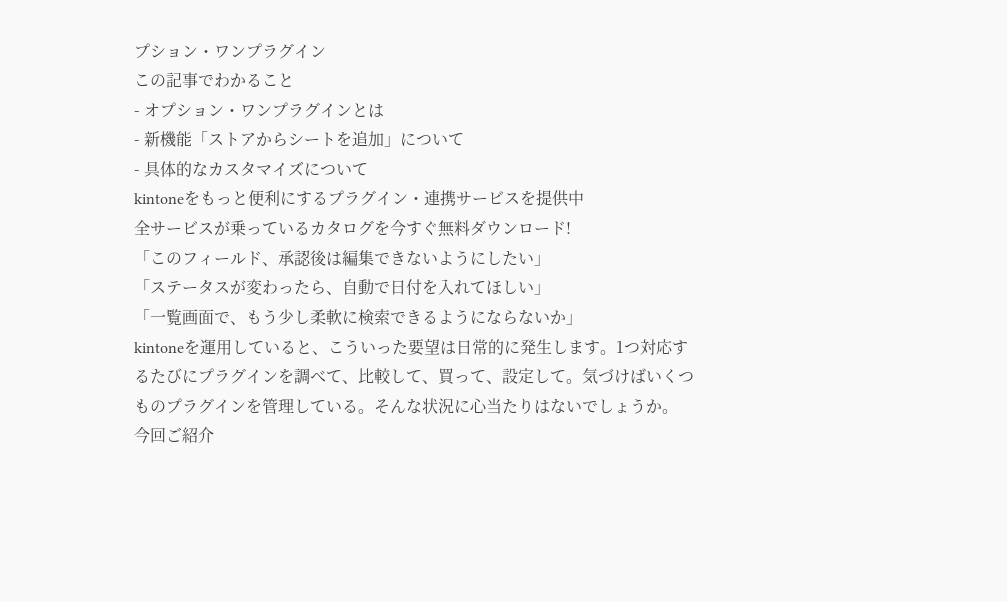プション・ワンプラグイン
この記事でわかること
- オプション・ワンプラグインとは
- 新機能「ストアからシートを追加」について
- 具体的なカスタマイズについて
kintoneをもっと便利にするプラグイン・連携サービスを提供中
全サービスが乗っているカタログを今すぐ無料ダウンロード!
「このフィールド、承認後は編集できないようにしたい」
「ステータスが変わったら、自動で日付を入れてほしい」
「一覧画面で、もう少し柔軟に検索できるようにならないか」
kintoneを運用していると、こういった要望は日常的に発生します。1つ対応するたびにプラグインを調べて、比較して、買って、設定して。気づけばいくつものプラグインを管理している。そんな状況に心当たりはないでしょうか。
今回ご紹介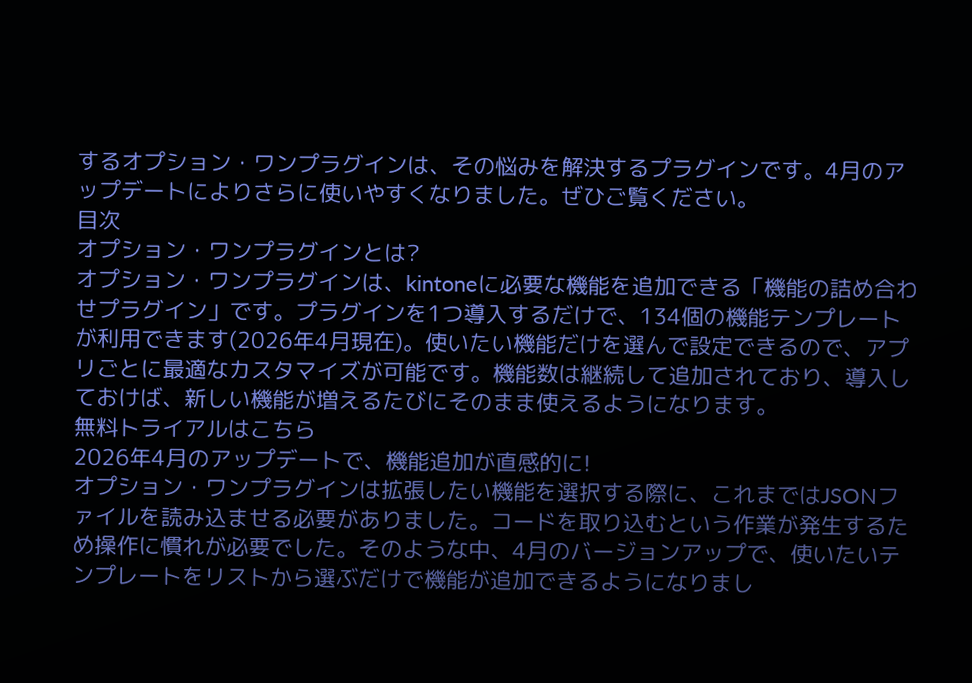するオプション・ワンプラグインは、その悩みを解決するプラグインです。4月のアップデートによりさらに使いやすくなりました。ぜひご覧ください。
目次
オプション・ワンプラグインとは?
オプション・ワンプラグインは、kintoneに必要な機能を追加できる「機能の詰め合わせプラグイン」です。プラグインを1つ導入するだけで、134個の機能テンプレートが利用できます(2026年4月現在)。使いたい機能だけを選んで設定できるので、アプリごとに最適なカスタマイズが可能です。機能数は継続して追加されており、導入しておけば、新しい機能が増えるたびにそのまま使えるようになります。
無料トライアルはこちら
2026年4月のアップデートで、機能追加が直感的に!
オプション・ワンプラグインは拡張したい機能を選択する際に、これまではJSONファイルを読み込ませる必要がありました。コードを取り込むという作業が発生するため操作に慣れが必要でした。そのような中、4月のバージョンアップで、使いたいテンプレートをリストから選ぶだけで機能が追加できるようになりまし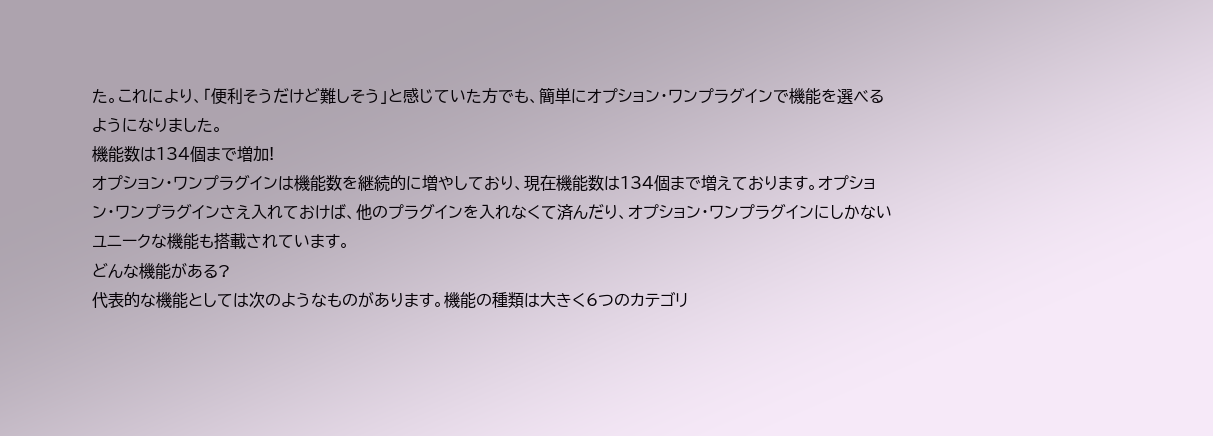た。これにより、「便利そうだけど難しそう」と感じていた方でも、簡単にオプション・ワンプラグインで機能を選べるようになりました。
機能数は134個まで増加!
オプション・ワンプラグインは機能数を継続的に増やしており、現在機能数は134個まで増えております。オプション・ワンプラグインさえ入れておけば、他のプラグインを入れなくて済んだり、オプション・ワンプラグインにしかないユニークな機能も搭載されています。
どんな機能がある?
代表的な機能としては次のようなものがあります。機能の種類は大きく6つのカテゴリ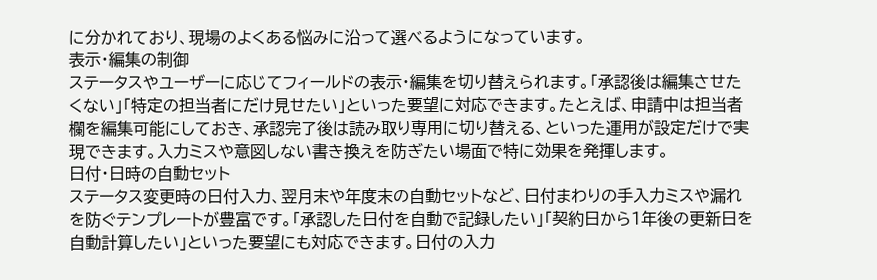に分かれており、現場のよくある悩みに沿って選べるようになっています。
表示・編集の制御
ステータスやユーザーに応じてフィールドの表示・編集を切り替えられます。「承認後は編集させたくない」「特定の担当者にだけ見せたい」といった要望に対応できます。たとえば、申請中は担当者欄を編集可能にしておき、承認完了後は読み取り専用に切り替える、といった運用が設定だけで実現できます。入力ミスや意図しない書き換えを防ぎたい場面で特に効果を発揮します。
日付・日時の自動セット
ステータス変更時の日付入力、翌月末や年度末の自動セットなど、日付まわりの手入力ミスや漏れを防ぐテンプレートが豊富です。「承認した日付を自動で記録したい」「契約日から1年後の更新日を自動計算したい」といった要望にも対応できます。日付の入力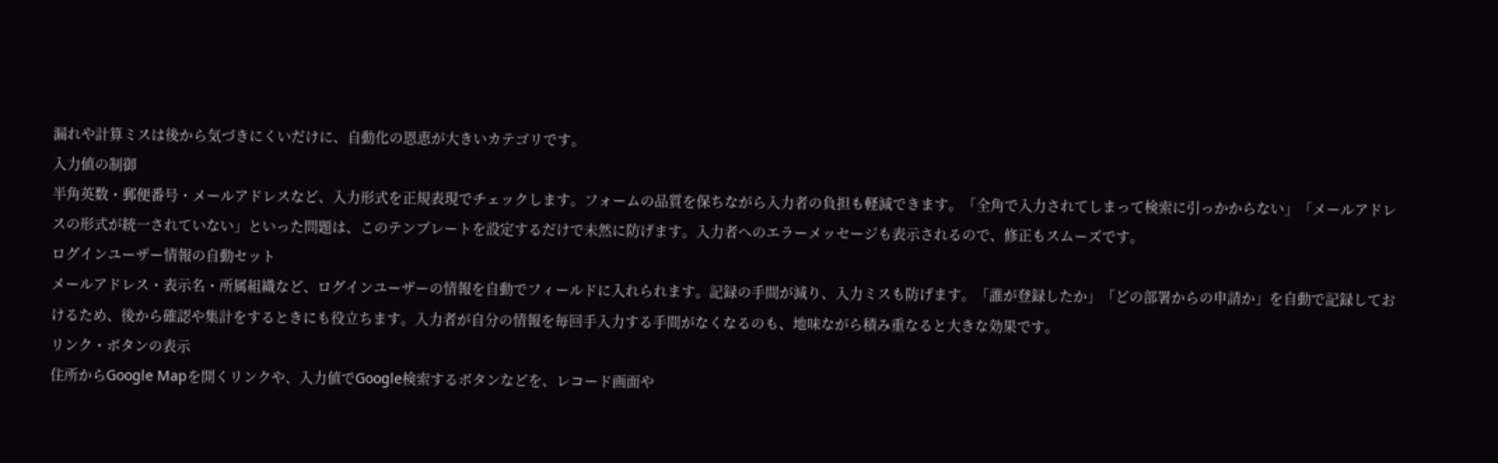漏れや計算ミスは後から気づきにくいだけに、自動化の恩恵が大きいカテゴリです。
入力値の制御
半角英数・郵便番号・メールアドレスなど、入力形式を正規表現でチェックします。フォームの品質を保ちながら入力者の負担も軽減できます。「全角で入力されてしまって検索に引っかからない」「メールアドレスの形式が統一されていない」といった問題は、このテンプレートを設定するだけで未然に防げます。入力者へのエラーメッセージも表示されるので、修正もスムーズです。
ログインユーザー情報の自動セット
メールアドレス・表示名・所属組織など、ログインユーザーの情報を自動でフィールドに入れられます。記録の手間が減り、入力ミスも防げます。「誰が登録したか」「どの部署からの申請か」を自動で記録しておけるため、後から確認や集計をするときにも役立ちます。入力者が自分の情報を毎回手入力する手間がなくなるのも、地味ながら積み重なると大きな効果です。
リンク・ボタンの表示
住所からGoogle Mapを開くリンクや、入力値でGoogle検索するボタンなどを、レコード画面や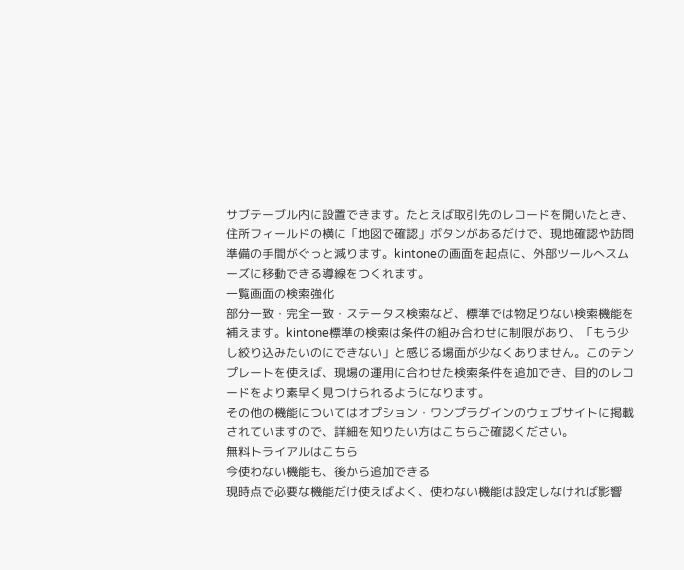サブテーブル内に設置できます。たとえば取引先のレコードを開いたとき、住所フィールドの横に「地図で確認」ボタンがあるだけで、現地確認や訪問準備の手間がぐっと減ります。kintoneの画面を起点に、外部ツールへスムーズに移動できる導線をつくれます。
一覧画面の検索強化
部分一致・完全一致・ステータス検索など、標準では物足りない検索機能を補えます。kintone標準の検索は条件の組み合わせに制限があり、「もう少し絞り込みたいのにできない」と感じる場面が少なくありません。このテンプレートを使えば、現場の運用に合わせた検索条件を追加でき、目的のレコードをより素早く見つけられるようになります。
その他の機能についてはオプション・ワンプラグインのウェブサイトに掲載されていますので、詳細を知りたい方はこちらご確認ください。
無料トライアルはこちら
今使わない機能も、後から追加できる
現時点で必要な機能だけ使えばよく、使わない機能は設定しなければ影響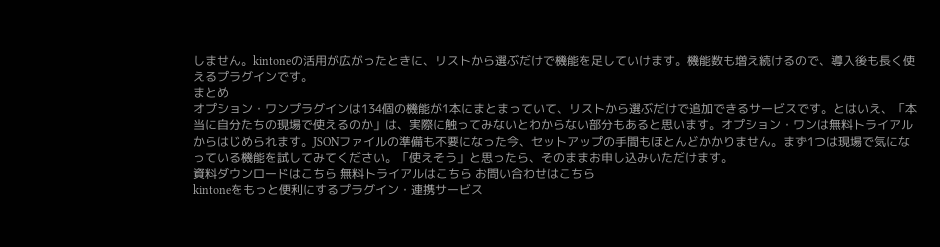しません。kintoneの活用が広がったときに、リストから選ぶだけで機能を足していけます。機能数も増え続けるので、導入後も長く使えるプラグインです。
まとめ
オプション・ワンプラグインは134個の機能が1本にまとまっていて、リストから選ぶだけで追加できるサービスです。とはいえ、「本当に自分たちの現場で使えるのか」は、実際に触ってみないとわからない部分もあると思います。オプション・ワンは無料トライアルからはじめられます。JSONファイルの準備も不要になった今、セットアップの手間もほとんどかかりません。まず1つは現場で気になっている機能を試してみてください。「使えそう」と思ったら、そのままお申し込みいただけます。
資料ダウンロードはこちら 無料トライアルはこちら お問い合わせはこちら
kintoneをもっと便利にするプラグイン・連携サービス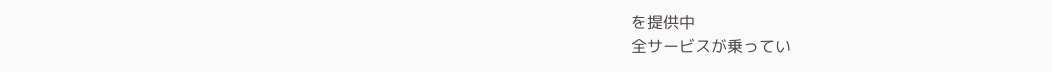を提供中
全サービスが乗ってい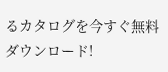るカタログを今すぐ無料ダウンロード!